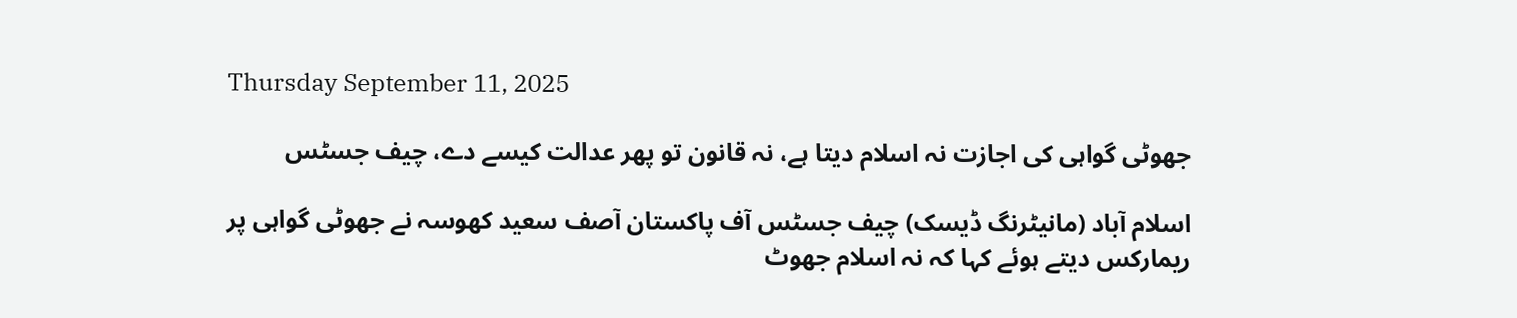Thursday September 11, 2025

جھوٹی گواہی کی اجازت نہ اسلام دیتا ہے، نہ قانون تو پھر عدالت کیسے دے، چیف جسٹس

اسلام آباد (مانیٹرنگ ڈیسک) چیف جسٹس آف پاکستان آصف سعید کھوسہ نے جھوٹی گواہی پر ریمارکس دیتے ہوئے کہا کہ نہ اسلام جھوٹ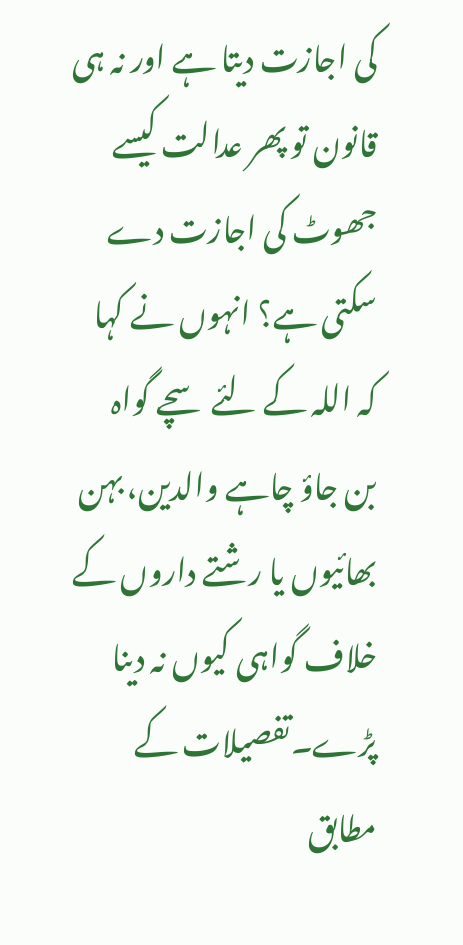کی اجازت دیتا ہے اور نہ ہی قانون تو پھر عدالت کیسے جھوٹ کی اجازت دے سکتی ہے؟ انہوں نے کہا کہ اللہ کے لئے سچے گواہ بن جاؤ چاہے والدین، بہن بھائیوں یا رشتے داروں کے خلاف گواہی کیوں نہ دینا پڑے۔تفصیلات کے مطابق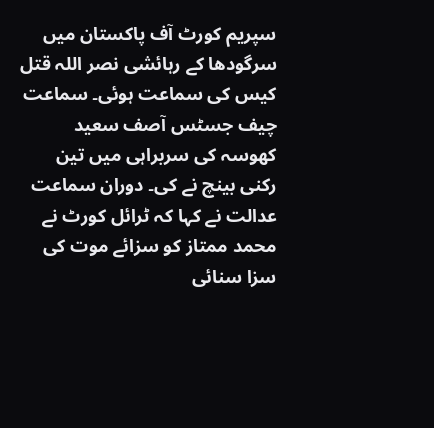سپریم کورٹ آف پاکستان میں سرگودھا کے رہائشی نصر اللہ قتل کیس کی سماعت ہوئی۔ سماعت چیف جسٹس آصف سعید کھوسہ کی سربراہی میں تین رکنی بینچ نے کی۔ دوران سماعت عدالت نے کہا کہ ٹرائل کورٹ نے محمد ممتاز کو سزائے موت کی سزا سنائی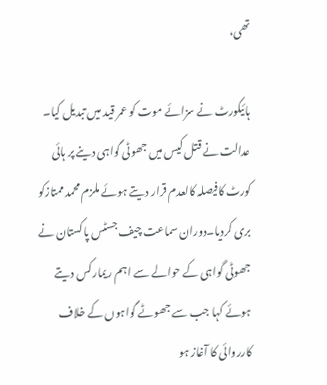تھی،

ہائیکورٹ نے سزائے موت کو عمر قید میں تبدیل کیا۔ عدالت نے قتل کیس میں جھوٹی گواہی دینے پر ہائی کورٹ کافیصلہ کالعدم قرار دیتے ہوئے ملزم محمد ممتازکو بری کردیا۔دوران سماعت چیف جسٹس پاکستان نے جھوٹی گواہی کے حوالے سے اہم ریمارکس دیتے ہوئے کہا جب سے جھوٹے گواہوں کے خلاف کارروائی کا آغاز ہو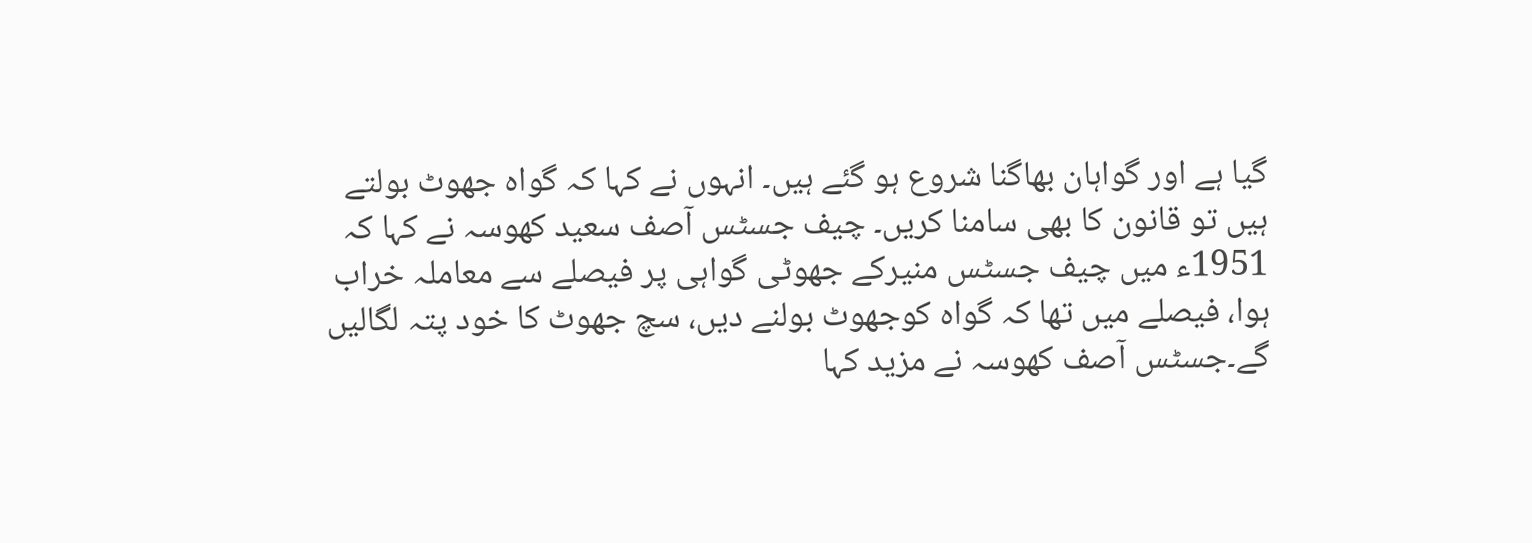گیا ہے اور گواہان بھاگنا شروع ہو گئے ہیں۔ انہوں نے کہا کہ گواہ جھوٹ بولتے ہیں تو قانون کا بھی سامنا کریں۔ چیف جسٹس آصف سعید کھوسہ نے کہا کہ 1951ء میں چیف جسٹس منیرکے جھوٹی گواہی پر فیصلے سے معاملہ خراب ہوا، فیصلے میں تھا کہ گواہ کوجھوٹ بولنے دیں، سچ جھوٹ کا خود پتہ لگالیں گے۔جسٹس آصف کھوسہ نے مزید کہا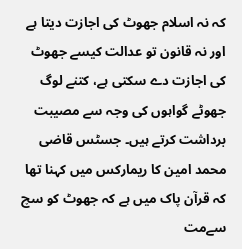کہ نہ اسلام جھوٹ کی اجازت دیتا ہے اور نہ قانون تو عدالت کیسے جھوٹ کی اجازت دے سکتی ہے، کتنے لوگ جھوٹے گواہوں کی وجہ سے مصیبت برداشت کرتے ہیں۔ جسٹس قاضی محمد امین کا ریمارکس میں کہنا تھا کہ قرآن پاک میں ہے کہ جھوٹ کو سچ سےمت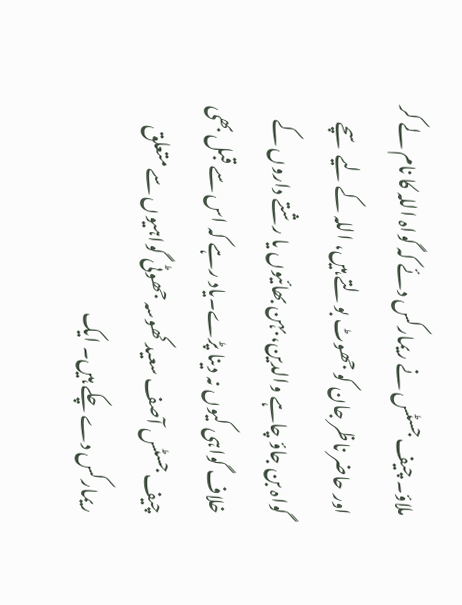ملاؤ۔ چیف جسٹس نے ریمارکس دئے کہ گواہ اللہ کا نام لے کر اور حاضر ناظر جان کو جھوٹ بولتے ہیں، اللہ کے لیے سچے گواہ بن جاؤ چاہے والدین، بہن بھائیوں یا رشتے داروں کے خلاف گواہی کیوں نہ دینا پڑے۔یاد رہے کہ اس سے قبل بھی چیف جسٹس آصف سعید کھوسہ جھوٹی گواہیوں سے متعلق ریمارکس دے چکے ہیں۔ ایک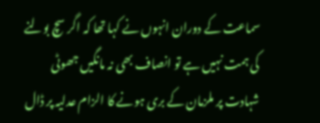سماعت کے دوران انہوں نے کہا تھا کہ اگر سچ بولنے کی ہمت نہیں ہے تو انصاف بھی نہ مانگیں جھوٹی شہادت پر ملزمان کے بری ہونے کا الزام عدلیہ پر ڈال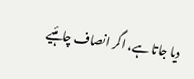دیا جاتا ہے، اگر انصاف چاہئیے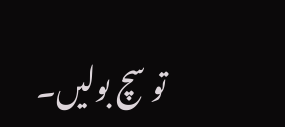تو سچ بولیں۔